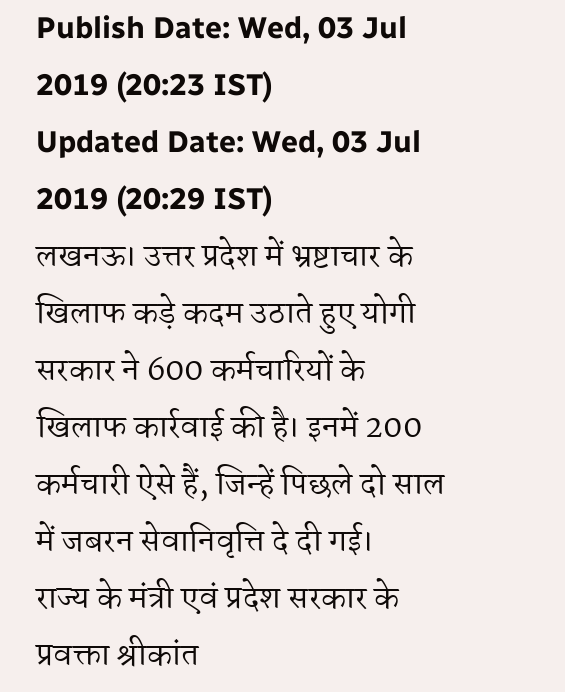Publish Date: Wed, 03 Jul 2019 (20:23 IST)
Updated Date: Wed, 03 Jul 2019 (20:29 IST)
लखनऊ। उत्तर प्रदेश में भ्रष्टाचार के खिलाफ कड़े कदम उठाते हुए योगी सरकार ने 600 कर्मचारियों के खिलाफ कार्रवाई की है। इनमें 200 कर्मचारी ऐसे हैं, जिन्हें पिछले दो साल में जबरन सेवानिवृत्ति दे दी गई।
राज्य के मंत्री एवं प्रदेश सरकार के प्रवक्ता श्रीकांत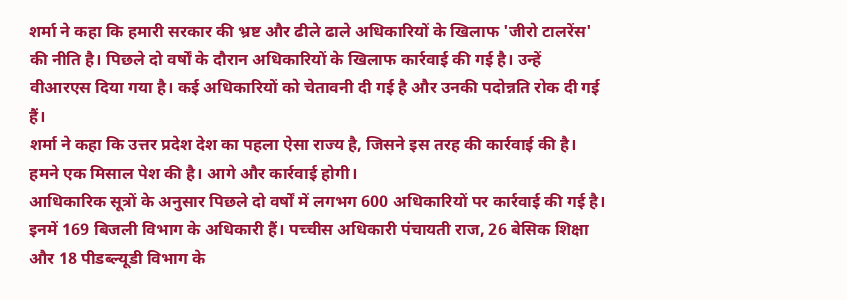शर्मा ने कहा कि हमारी सरकार की भ्रष्ट और ढीले ढाले अधिकारियों के खिलाफ 'जीरो टालरेंस' की नीति है। पिछले दो वर्षों के दौरान अधिकारियों के खिलाफ कार्रवाई की गई है। उन्हें वीआरएस दिया गया है। कई अधिकारियों को चेतावनी दी गई है और उनकी पदोन्नति रोक दी गई हैं।
शर्मा ने कहा कि उत्तर प्रदेश देश का पहला ऐसा राज्य है, जिसने इस तरह की कार्रवाई की है। हमने एक मिसाल पेश की है। आगे और कार्रवाई होगी।
आधिकारिक सूत्रों के अनुसार पिछले दो वर्षों में लगभग 600 अधिकारियों पर कार्रवाई की गई है। इनमें 169 बिजली विभाग के अधिकारी हैं। पच्चीस अधिकारी पंचायती राज, 26 बेसिक शिक्षा और 18 पीडब्ल्यूडी विभाग के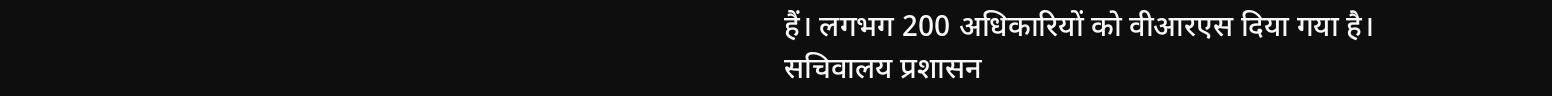हैं। लगभग 200 अधिकारियों को वीआरएस दिया गया है।
सचिवालय प्रशासन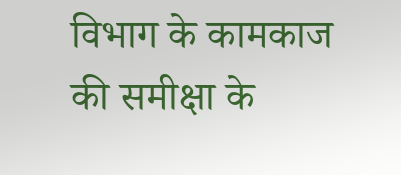विभाग के कामकाज की समीक्षा के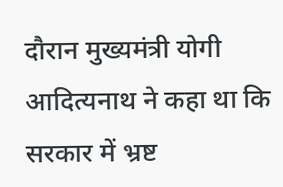दौरान मुख्यमंत्री योगी आदित्यनाथ ने कहा था कि सरकार में भ्रष्ट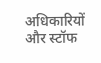अधिकारियों और स्टॉफ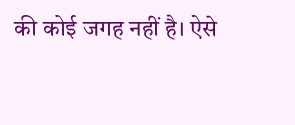की कोई जगह नहीं है। ऐसे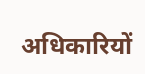अधिकारियों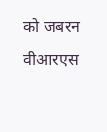को जबरन वीआरएस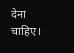देना चाहिए।